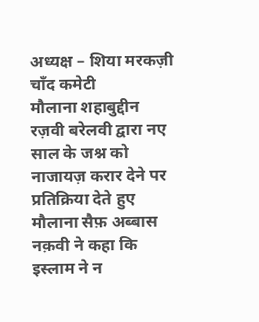अध्यक्ष – शिया मरकज़ी चाँद कमेटी
मौलाना शहाबुद्दीन रज़वी बरेलवी द्वारा नए साल के जश्न को नाजायज़ करार देने पर प्रतिक्रिया देते हुए मौलाना सैफ़ अब्बास नक़वी ने कहा कि इस्लाम ने न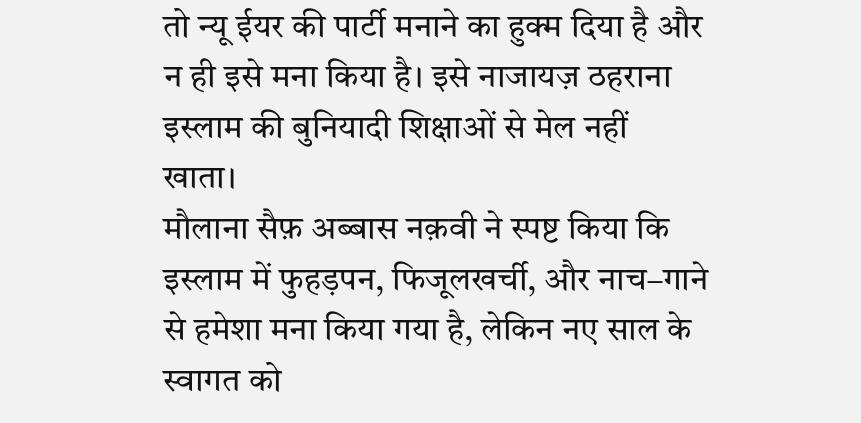तो न्यू ईयर की पार्टी मनाने का हुक्म दिया है और न ही इसे मना किया है। इसे नाजायज़ ठहराना इस्लाम की बुनियादी शिक्षाओं से मेल नहीं खाता।
मौलाना सैफ़ अब्बास नक़वी ने स्पष्ट किया कि इस्लाम में फुहड़पन, फिजूलखर्ची, और नाच–गाने से हमेशा मना किया गया है, लेकिन नए साल के स्वागत को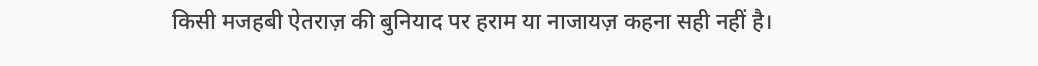किसी मजहबी ऐतराज़ की बुनियाद पर हराम या नाजायज़ कहना सही नहीं है।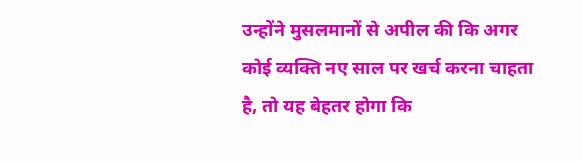उन्होंने मुसलमानों से अपील की कि अगर कोई व्यक्ति नए साल पर खर्च करना चाहता है, तो यह बेहतर होगा कि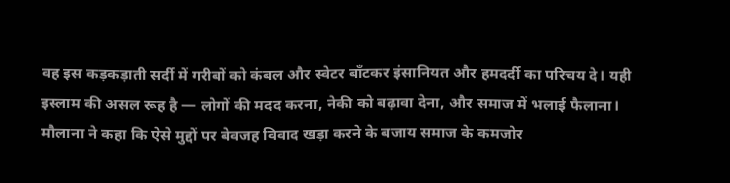वह इस कड़कड़ाती सर्दी में गरीबों को कंबल और स्वेटर बाँटकर इंसानियत और हमदर्दी का परिचय दे। यही इस्लाम की असल रूह है — लोगों की मदद करना, नेकी को बढ़ावा देना, और समाज में भलाई फैलाना।
मौलाना ने कहा कि ऐसे मुद्दों पर बेवजह विवाद खड़ा करने के बजाय समाज के कमजोर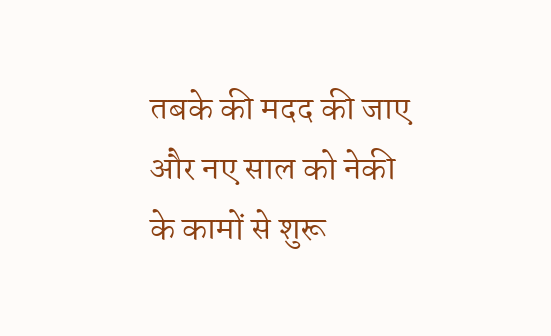तबके की मदद की जाए और नए साल को नेकी के कामों से शुरू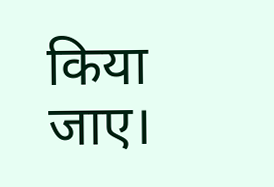किया जाए।